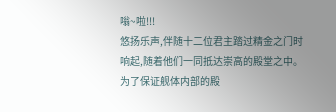嗡~啦!!!
悠扬乐声,伴随十二位君主踏过精金之门时响起,随着他们一同抵达崇高的殿堂之中。
为了保证舰体内部的殿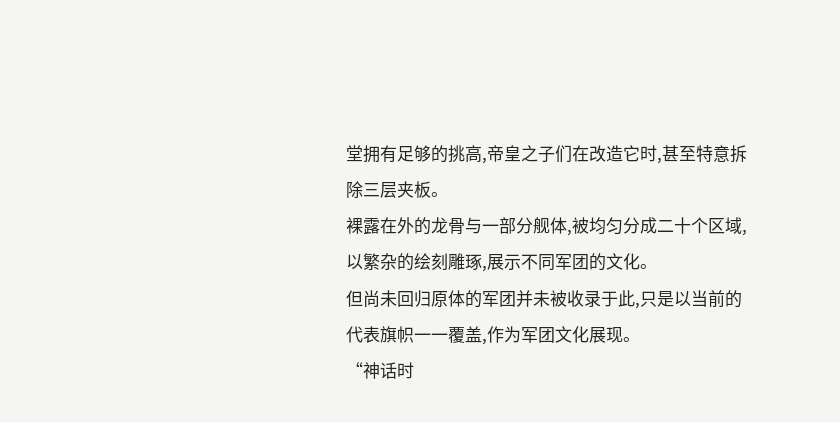堂拥有足够的挑高,帝皇之子们在改造它时,甚至特意拆除三层夹板。
裸露在外的龙骨与一部分舰体,被均匀分成二十个区域,以繁杂的绘刻雕琢,展示不同军团的文化。
但尚未回归原体的军团并未被收录于此,只是以当前的代表旗帜一一覆盖,作为军团文化展现。
“神话时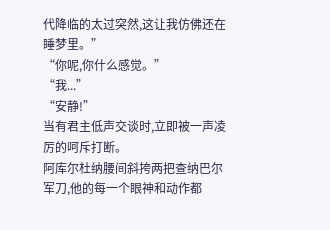代降临的太过突然,这让我仿佛还在睡梦里。”
“你呢,你什么感觉。”
“我...”
“安静!”
当有君主低声交谈时,立即被一声凌厉的呵斥打断。
阿库尔杜纳腰间斜挎两把查纳巴尔军刀,他的每一个眼神和动作都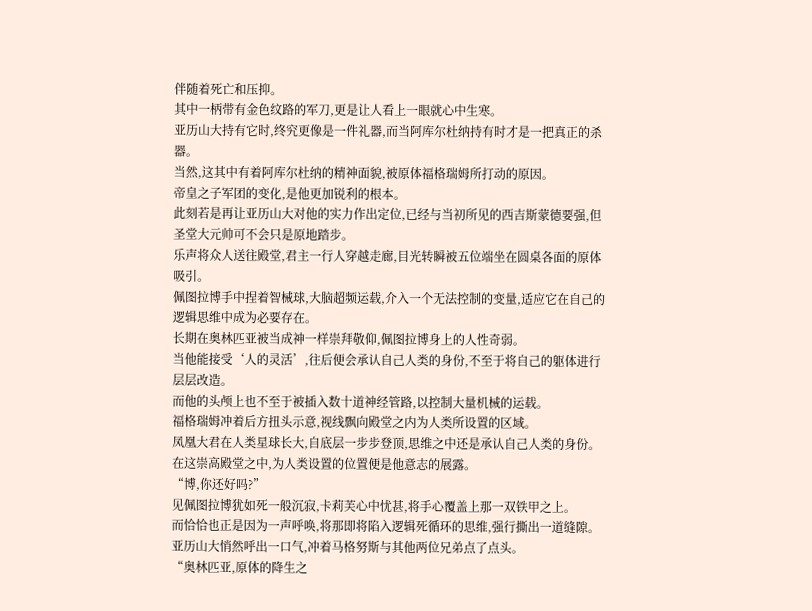伴随着死亡和压抑。
其中一柄带有金色纹路的军刀,更是让人看上一眼就心中生寒。
亚历山大持有它时,终究更像是一件礼器,而当阿库尔杜纳持有时才是一把真正的杀器。
当然,这其中有着阿库尔杜纳的精神面貌,被原体福格瑞姆所打动的原因。
帝皇之子军团的变化,是他更加锐利的根本。
此刻若是再让亚历山大对他的实力作出定位,已经与当初所见的西吉斯蒙德要强,但圣堂大元帅可不会只是原地踏步。
乐声将众人送往殿堂,君主一行人穿越走廊,目光转瞬被五位端坐在圆桌各面的原体吸引。
佩图拉博手中捏着智械球,大脑超频运载,介入一个无法控制的变量,适应它在自己的逻辑思维中成为必要存在。
长期在奥林匹亚被当成神一样崇拜敬仰,佩图拉博身上的人性奇弱。
当他能接受‘人的灵活’,往后便会承认自己人类的身份,不至于将自己的躯体进行层层改造。
而他的头颅上也不至于被插入数十道神经管路,以控制大量机械的运载。
福格瑞姆冲着后方扭头示意,视线飘向殿堂之内为人类所设置的区域。
凤凰大君在人类星球长大,自底层一步步登顶,思维之中还是承认自己人类的身份。
在这崇高殿堂之中,为人类设置的位置便是他意志的展露。
“博,你还好吗?”
见佩图拉博犹如死一般沉寂,卡莉芙心中忧甚,将手心覆盖上那一双铁甲之上。
而恰恰也正是因为一声呼唤,将那即将陷入逻辑死循环的思维,强行撕出一道缝隙。
亚历山大悄然呼出一口气,冲着马格努斯与其他两位兄弟点了点头。
“奥林匹亚,原体的降生之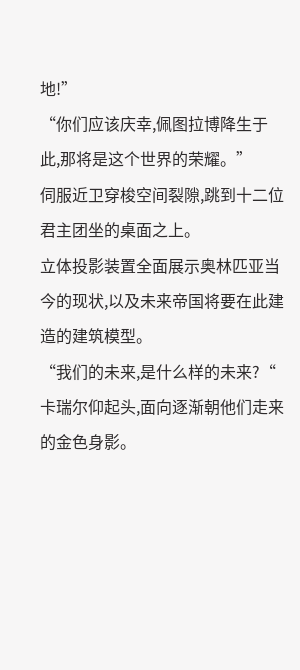地!”
“你们应该庆幸,佩图拉博降生于此,那将是这个世界的荣耀。”
伺服近卫穿梭空间裂隙,跳到十二位君主团坐的桌面之上。
立体投影装置全面展示奥林匹亚当今的现状,以及未来帝国将要在此建造的建筑模型。
“我们的未来,是什么样的未来?“
卡瑞尔仰起头,面向逐渐朝他们走来的金色身影。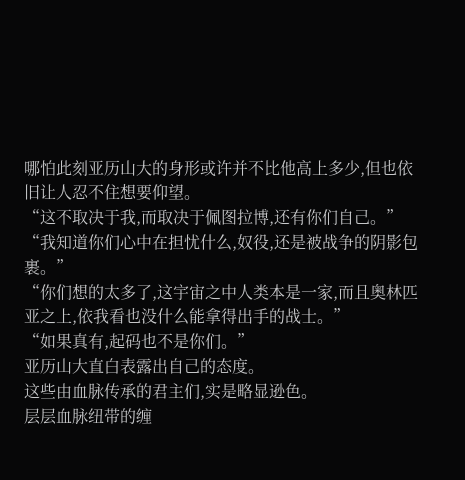哪怕此刻亚历山大的身形或许并不比他高上多少,但也依旧让人忍不住想要仰望。
“这不取决于我,而取决于佩图拉博,还有你们自己。”
“我知道你们心中在担忧什么,奴役,还是被战争的阴影包裹。”
“你们想的太多了,这宇宙之中人类本是一家,而且奥林匹亚之上,依我看也没什么能拿得出手的战士。”
“如果真有,起码也不是你们。”
亚历山大直白表露出自己的态度。
这些由血脉传承的君主们,实是略显逊色。
层层血脉纽带的缠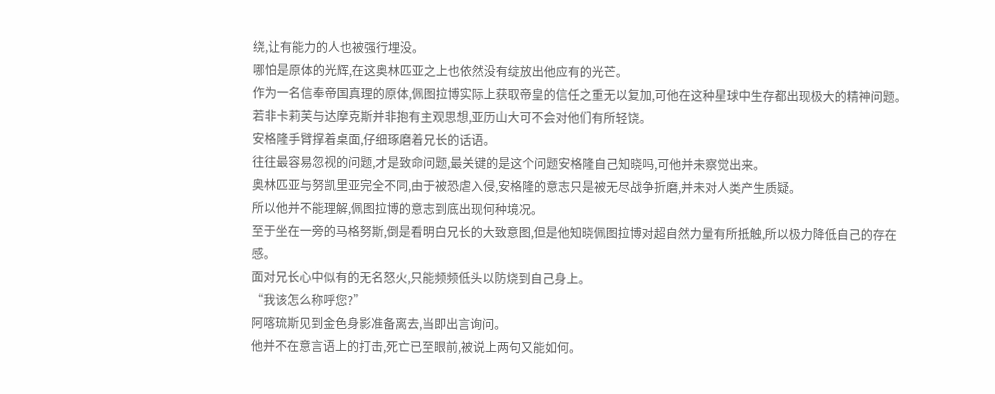绕,让有能力的人也被强行埋没。
哪怕是原体的光辉,在这奥林匹亚之上也依然没有绽放出他应有的光芒。
作为一名信奉帝国真理的原体,佩图拉博实际上获取帝皇的信任之重无以复加,可他在这种星球中生存都出现极大的精神问题。
若非卡莉芙与达摩克斯并非抱有主观思想,亚历山大可不会对他们有所轻饶。
安格隆手臂撑着桌面,仔细琢磨着兄长的话语。
往往最容易忽视的问题,才是致命问题,最关键的是这个问题安格隆自己知晓吗,可他并未察觉出来。
奥林匹亚与努凯里亚完全不同,由于被恐虐入侵,安格隆的意志只是被无尽战争折磨,并未对人类产生质疑。
所以他并不能理解,佩图拉博的意志到底出现何种境况。
至于坐在一旁的马格努斯,倒是看明白兄长的大致意图,但是他知晓佩图拉博对超自然力量有所抵触,所以极力降低自己的存在感。
面对兄长心中似有的无名怒火,只能频频低头以防烧到自己身上。
“我该怎么称呼您?”
阿喀琉斯见到金色身影准备离去,当即出言询问。
他并不在意言语上的打击,死亡已至眼前,被说上两句又能如何。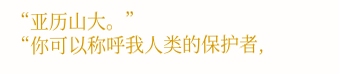“亚历山大。”
“你可以称呼我人类的保护者,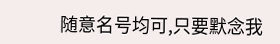随意名号均可,只要默念我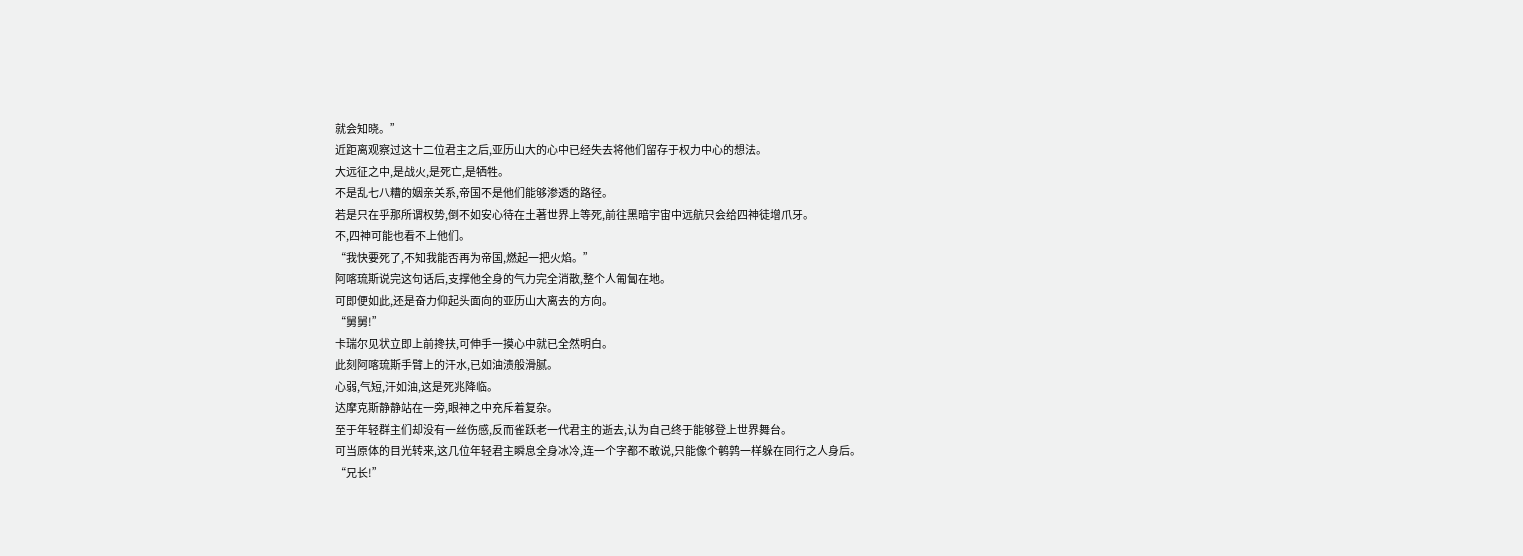就会知晓。”
近距离观察过这十二位君主之后,亚历山大的心中已经失去将他们留存于权力中心的想法。
大远征之中,是战火,是死亡,是牺牲。
不是乱七八糟的姻亲关系,帝国不是他们能够渗透的路径。
若是只在乎那所谓权势,倒不如安心待在土著世界上等死,前往黑暗宇宙中远航只会给四神徒增爪牙。
不,四神可能也看不上他们。
“我快要死了,不知我能否再为帝国,燃起一把火焰。”
阿喀琉斯说完这句话后,支撑他全身的气力完全消散,整个人匍匐在地。
可即便如此,还是奋力仰起头面向的亚历山大离去的方向。
“舅舅!”
卡瑞尔见状立即上前搀扶,可伸手一摸心中就已全然明白。
此刻阿喀琉斯手臂上的汗水,已如油渍般滑腻。
心弱,气短,汗如油,这是死兆降临。
达摩克斯静静站在一旁,眼神之中充斥着复杂。
至于年轻群主们却没有一丝伤感,反而雀跃老一代君主的逝去,认为自己终于能够登上世界舞台。
可当原体的目光转来,这几位年轻君主瞬息全身冰冷,连一个字都不敢说,只能像个鹌鹑一样躲在同行之人身后。
“兄长!”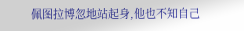佩图拉博忽地站起身,他也不知自己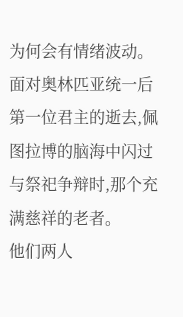为何会有情绪波动。
面对奥林匹亚统一后第一位君主的逝去,佩图拉博的脑海中闪过与祭祀争辩时,那个充满慈祥的老者。
他们两人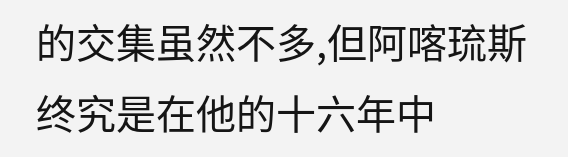的交集虽然不多,但阿喀琉斯终究是在他的十六年中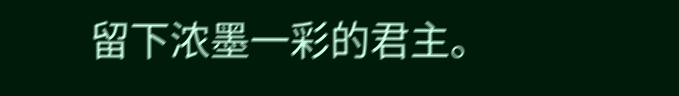留下浓墨一彩的君主。